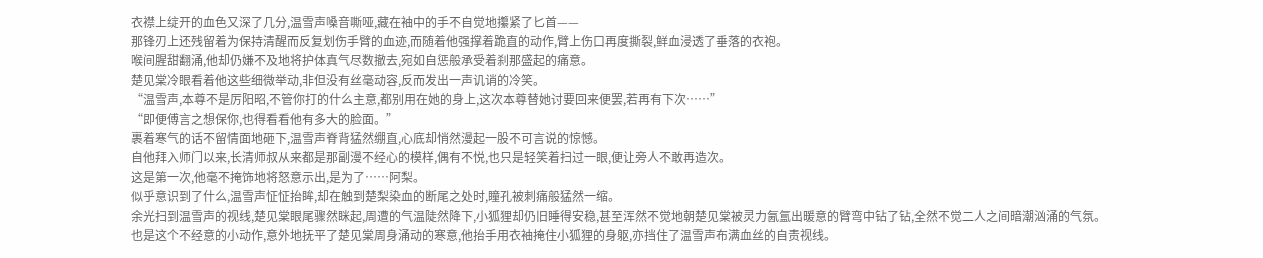衣襟上绽开的血色又深了几分,温雪声嗓音嘶哑,藏在袖中的手不自觉地攥紧了匕首——
那锋刃上还残留着为保持清醒而反复划伤手臂的血迹,而随着他强撑着跪直的动作,臂上伤口再度撕裂,鲜血浸透了垂落的衣袍。
喉间腥甜翻涌,他却仍嫌不及地将护体真气尽数撤去,宛如自惩般承受着刹那盛起的痛意。
楚见棠冷眼看着他这些细微举动,非但没有丝毫动容,反而发出一声讥诮的冷笑。
“温雪声,本尊不是厉阳昭,不管你打的什么主意,都别用在她的身上,这次本尊替她讨要回来便罢,若再有下次……”
“即便傅言之想保你,也得看看他有多大的脸面。”
裹着寒气的话不留情面地砸下,温雪声脊背猛然绷直,心底却悄然漫起一股不可言说的惊憾。
自他拜入师门以来,长清师叔从来都是那副漫不经心的模样,偶有不悦,也只是轻笑着扫过一眼,便让旁人不敢再造次。
这是第一次,他毫不掩饰地将怒意示出,是为了……阿梨。
似乎意识到了什么,温雪声怔怔抬眸,却在触到楚梨染血的断尾之处时,瞳孔被刺痛般猛然一缩。
余光扫到温雪声的视线,楚见棠眼尾骤然眯起,周遭的气温陡然降下,小狐狸却仍旧睡得安稳,甚至浑然不觉地朝楚见棠被灵力氤氲出暖意的臂弯中钻了钻,全然不觉二人之间暗潮汹涌的气氛。
也是这个不经意的小动作,意外地抚平了楚见棠周身涌动的寒意,他抬手用衣袖掩住小狐狸的身躯,亦挡住了温雪声布满血丝的自责视线。